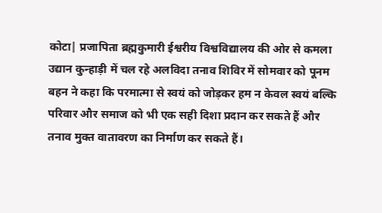कोटा| प्रजापिता ब्रह्मकुमारी ईश्वरीय विश्वविद्यालय की ओर से कमला उद्यान कुन्हाड़ी में चल रहे अलविदा तनाव शिविर में सोमवार को पूनम बहन ने कहा कि परमात्मा से स्वयं को जोड़कर हम न केवल स्वयं बल्कि परिवार और समाज को भी एक सही दिशा प्रदान कर सकते हैं और तनाव मुक्त वातावरण का निर्माण कर सकते हैं।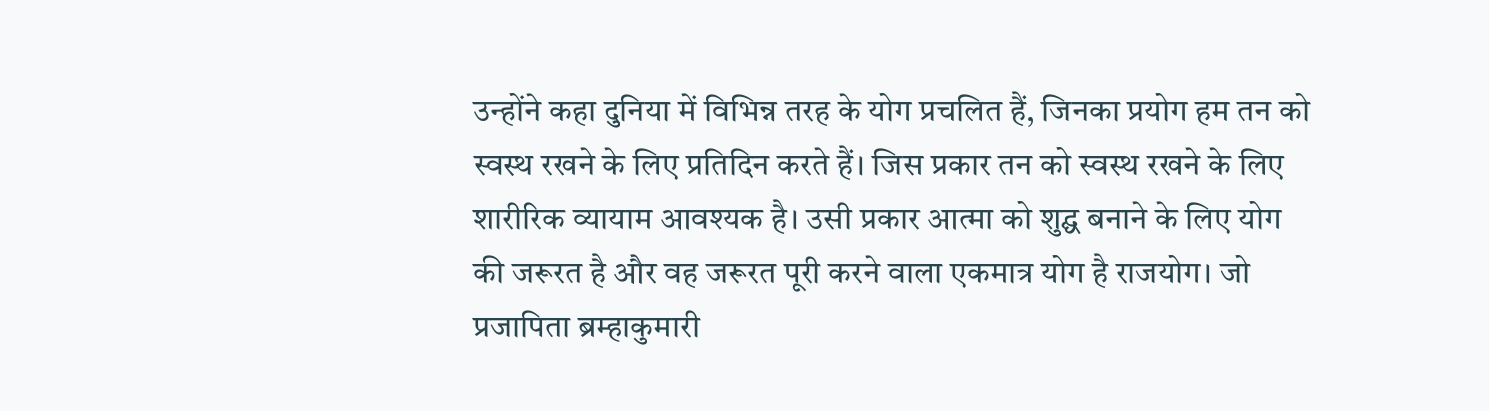उन्होंने कहा दुनिया में विभिन्न तरह के योग प्रचलित हैं, जिनका प्रयोग हम तन को स्वस्थ रखने के लिए प्रतिदिन करते हैं। जिस प्रकार तन को स्वस्थ रखने के लिए शारीरिक व्यायाम आवश्यक है। उसी प्रकार आत्मा को शुद्घ बनाने के लिए योग की जरूरत है और वह जरूरत पूरी करने वाला एकमात्र योग है राजयोग। जो प्रजापिता ब्रम्हाकुमारी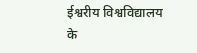ईश्वरीय विश्वविद्यालय के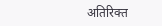अतिरिक्त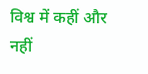विश्व में कहीं और नहीं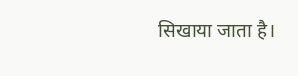सिखाया जाता है।